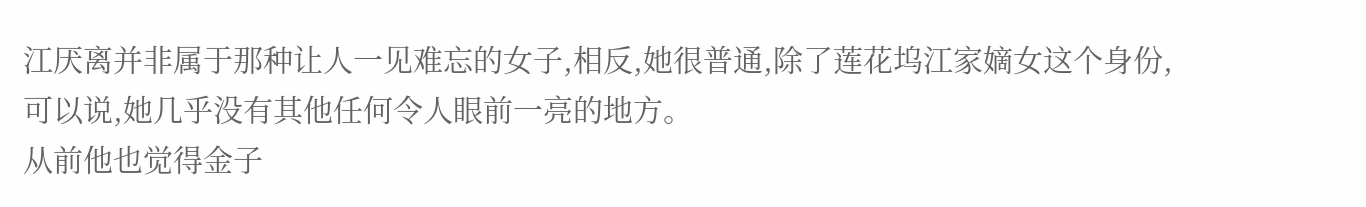江厌离并非属于那种让人一见难忘的女子,相反,她很普通,除了莲花坞江家嫡女这个身份,可以说,她几乎没有其他任何令人眼前一亮的地方。
从前他也觉得金子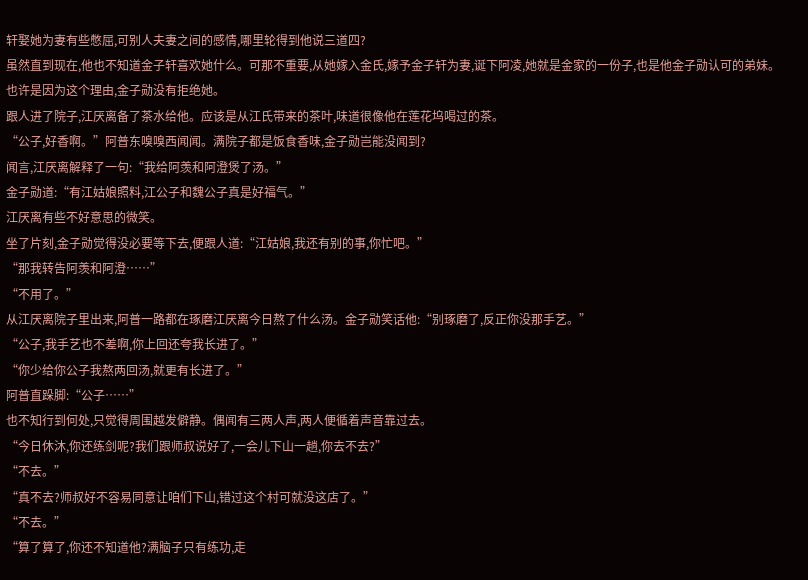轩娶她为妻有些憋屈,可别人夫妻之间的感情,哪里轮得到他说三道四?
虽然直到现在,他也不知道金子轩喜欢她什么。可那不重要,从她嫁入金氏,嫁予金子轩为妻,诞下阿凌,她就是金家的一份子,也是他金子勋认可的弟妹。
也许是因为这个理由,金子勋没有拒绝她。
跟人进了院子,江厌离备了茶水给他。应该是从江氏带来的茶叶,味道很像他在莲花坞喝过的茶。
“公子,好香啊。”阿普东嗅嗅西闻闻。满院子都是饭食香味,金子勋岂能没闻到?
闻言,江厌离解释了一句:“我给阿羡和阿澄煲了汤。”
金子勋道:“有江姑娘照料,江公子和魏公子真是好福气。”
江厌离有些不好意思的微笑。
坐了片刻,金子勋觉得没必要等下去,便跟人道:“江姑娘,我还有别的事,你忙吧。”
“那我转告阿羡和阿澄……”
“不用了。”
从江厌离院子里出来,阿普一路都在琢磨江厌离今日熬了什么汤。金子勋笑话他:“别琢磨了,反正你没那手艺。”
“公子,我手艺也不差啊,你上回还夸我长进了。”
“你少给你公子我熬两回汤,就更有长进了。”
阿普直跺脚:“公子……”
也不知行到何处,只觉得周围越发僻静。偶闻有三两人声,两人便循着声音靠过去。
“今日休沐,你还练剑呢?我们跟师叔说好了,一会儿下山一趟,你去不去?”
“不去。”
“真不去?师叔好不容易同意让咱们下山,错过这个村可就没这店了。”
“不去。”
“算了算了,你还不知道他?满脑子只有练功,走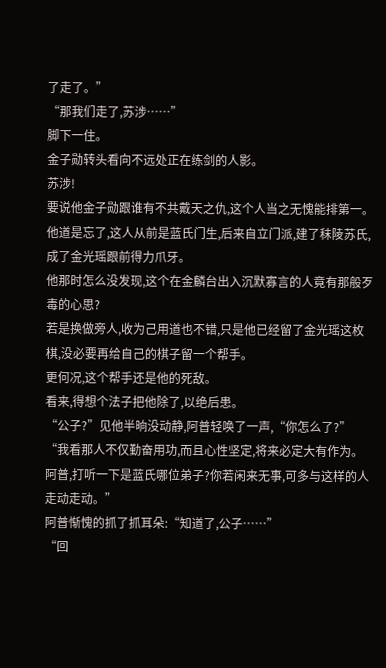了走了。”
“那我们走了,苏涉……”
脚下一住。
金子勋转头看向不远处正在练剑的人影。
苏涉!
要说他金子勋跟谁有不共戴天之仇,这个人当之无愧能排第一。
他道是忘了,这人从前是蓝氏门生,后来自立门派,建了秣陵苏氏,成了金光瑶跟前得力爪牙。
他那时怎么没发现,这个在金麟台出入沉默寡言的人竟有那般歹毒的心思?
若是换做旁人,收为己用道也不错,只是他已经留了金光瑶这枚棋,没必要再给自己的棋子留一个帮手。
更何况,这个帮手还是他的死敌。
看来,得想个法子把他除了,以绝后患。
“公子?”见他半晌没动静,阿普轻唤了一声,“你怎么了?”
“我看那人不仅勤奋用功,而且心性坚定,将来必定大有作为。阿普,打听一下是蓝氏哪位弟子?你若闲来无事,可多与这样的人走动走动。”
阿普惭愧的抓了抓耳朵:“知道了,公子……”
“回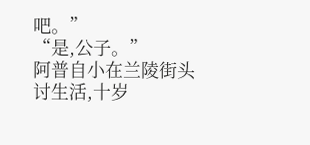吧。”
“是,公子。”
阿普自小在兰陵街头讨生活,十岁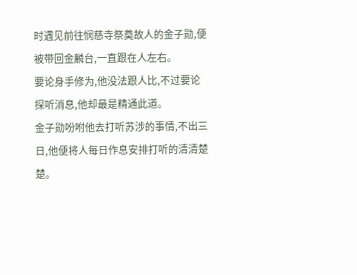时遇见前往悯慈寺祭奠故人的金子勋,便被带回金麟台,一直跟在人左右。
要论身手修为,他没法跟人比,不过要论探听消息,他却最是精通此道。
金子勋吩咐他去打听苏涉的事情,不出三日,他便将人每日作息安排打听的清清楚楚。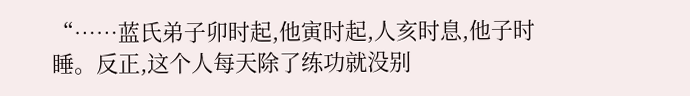“……蓝氏弟子卯时起,他寅时起,人亥时息,他子时睡。反正,这个人每天除了练功就没别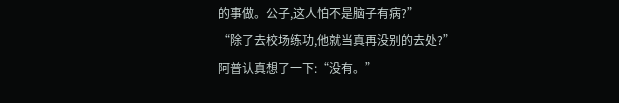的事做。公子,这人怕不是脑子有病?”
“除了去校场练功,他就当真再没别的去处?”
阿普认真想了一下:“没有。”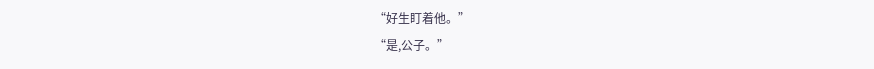“好生盯着他。”
“是,公子。”